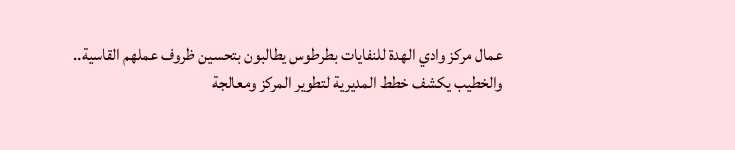عمال مركز وادي الهدة للنفايات بطرطوس يطالبون بتحسين ظروف عملهم القاسية.. والخطيب يكشف خطط المديرية لتطوير المركز ومعالجة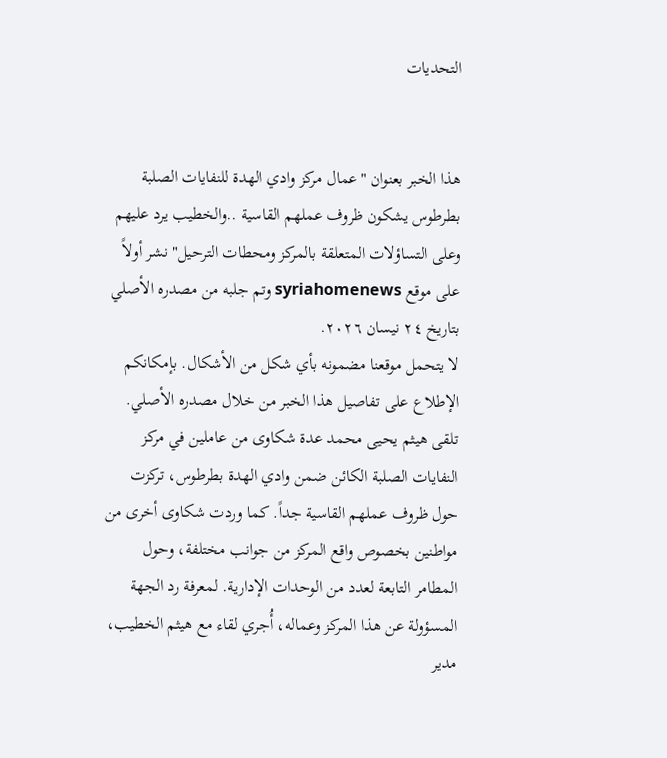التحديات


هذا الخبر بعنوان "عمال مركز وادي الهدة للنفايات الصلبة بطرطوس يشكون ظروف عملهم القاسية ..والخطيب يرد عليهم وعلى التساؤلات المتعلقة بالمركز ومحطات الترحيل" نشر أولاً على موقع syriahomenews وتم جلبه من مصدره الأصلي بتاريخ ٢٤ نيسان ٢٠٢٦.
لا يتحمل موقعنا مضمونه بأي شكل من الأشكال. بإمكانكم الإطلاع على تفاصيل هذا الخبر من خلال مصدره الأصلي.
تلقى هيثم يحيى محمد عدة شكاوى من عاملين في مركز النفايات الصلبة الكائن ضمن وادي الهدة بطرطوس، تركزت حول ظروف عملهم القاسية جداً. كما وردت شكاوى أخرى من مواطنين بخصوص واقع المركز من جوانب مختلفة، وحول المطامر التابعة لعدد من الوحدات الإدارية. لمعرفة رد الجهة المسؤولة عن هذا المركز وعماله، أُجري لقاء مع هيثم الخطيب، مدير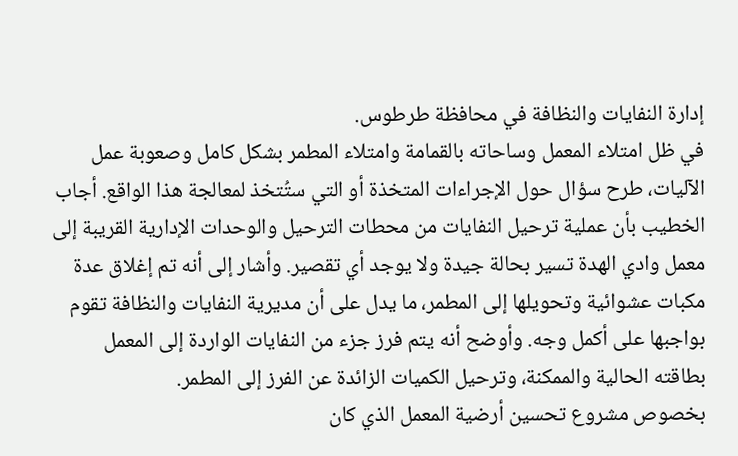إدارة النفايات والنظافة في محافظة طرطوس.
في ظل امتلاء المعمل وساحاته بالقمامة وامتلاء المطمر بشكل كامل وصعوبة عمل الآليات، طرح سؤال حول الإجراءات المتخذة أو التي ستُتخذ لمعالجة هذا الواقع. أجاب الخطيب بأن عملية ترحيل النفايات من محطات الترحيل والوحدات الإدارية القريبة إلى معمل وادي الهدة تسير بحالة جيدة ولا يوجد أي تقصير. وأشار إلى أنه تم إغلاق عدة مكبات عشوائية وتحويلها إلى المطمر، ما يدل على أن مديرية النفايات والنظافة تقوم بواجبها على أكمل وجه. وأوضح أنه يتم فرز جزء من النفايات الواردة إلى المعمل بطاقته الحالية والممكنة، وترحيل الكميات الزائدة عن الفرز إلى المطمر.
بخصوص مشروع تحسين أرضية المعمل الذي كان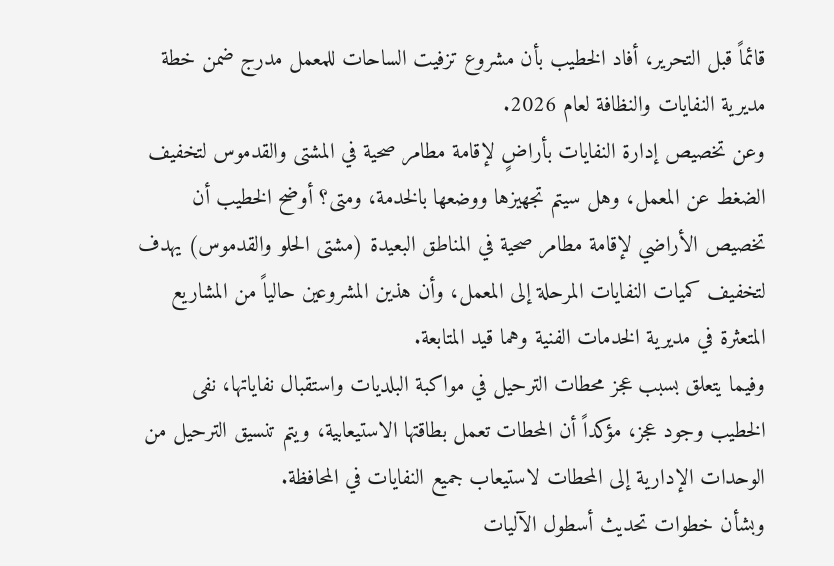قائماً قبل التحرير، أفاد الخطيب بأن مشروع تزفيت الساحات للمعمل مدرج ضمن خطة مديرية النفايات والنظافة لعام 2026.
وعن تخصيص إدارة النفايات بأراضٍ لإقامة مطامر صحية في المشتى والقدموس لتخفيف الضغط عن المعمل، وهل سيتم تجهيزها ووضعها بالخدمة، ومتى؟ أوضح الخطيب أن تخصيص الأراضي لإقامة مطامر صحية في المناطق البعيدة (مشتى الحلو والقدموس) يهدف لتخفيف كميات النفايات المرحلة إلى المعمل، وأن هذين المشروعين حالياً من المشاريع المتعثرة في مديرية الخدمات الفنية وهما قيد المتابعة.
وفيما يتعلق بسبب عجز محطات الترحيل في مواكبة البلديات واستقبال نفاياتها، نفى الخطيب وجود عجز، مؤكداً أن المحطات تعمل بطاقتها الاستيعابية، ويتم تنسيق الترحيل من الوحدات الإدارية إلى المحطات لاستيعاب جميع النفايات في المحافظة.
وبشأن خطوات تحديث أسطول الآليات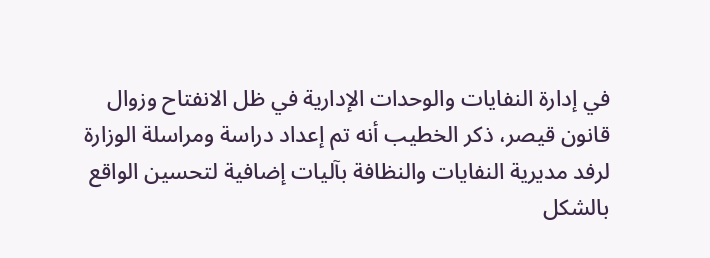في إدارة النفايات والوحدات الإدارية في ظل الانفتاح وزوال قانون قيصر، ذكر الخطيب أنه تم إعداد دراسة ومراسلة الوزارة لرفد مديرية النفايات والنظافة بآليات إضافية لتحسين الواقع بالشكل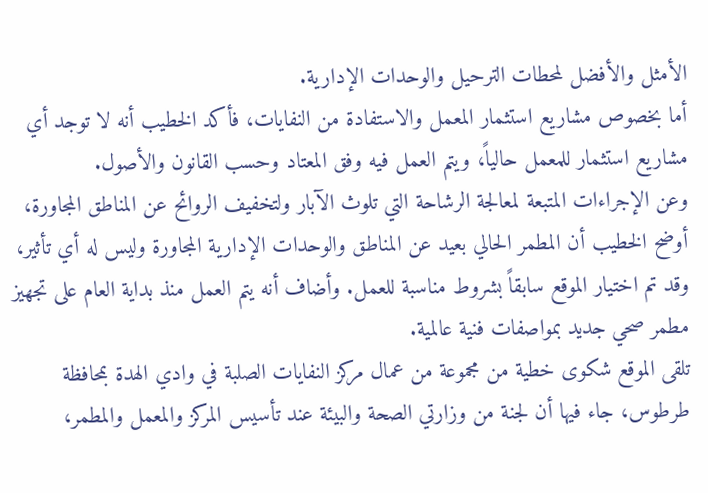الأمثل والأفضل لمحطات الترحيل والوحدات الإدارية.
أما بخصوص مشاريع استثمار المعمل والاستفادة من النفايات، فأكد الخطيب أنه لا توجد أي مشاريع استثمار للمعمل حالياً، ويتم العمل فيه وفق المعتاد وحسب القانون والأصول.
وعن الإجراءات المتبعة لمعالجة الرشاحة التي تلوث الآبار ولتخفيف الروائح عن المناطق المجاورة، أوضح الخطيب أن المطمر الحالي بعيد عن المناطق والوحدات الإدارية المجاورة وليس له أي تأثير، وقد تم اختيار الموقع سابقاً بشروط مناسبة للعمل. وأضاف أنه يتم العمل منذ بداية العام على تجهيز مطمر صحي جديد بمواصفات فنية عالمية.
تلقى الموقع شكوى خطية من مجموعة من عمال مركز النفايات الصلبة في وادي الهدة بمحافظة طرطوس، جاء فيها أن لجنة من وزارتي الصحة والبيئة عند تأسيس المركز والمعمل والمطمر،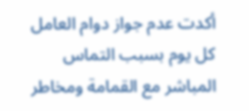أكدت عدم جواز دوام العامل كل يوم بسبب التماس المباشر مع القمامة ومخاطر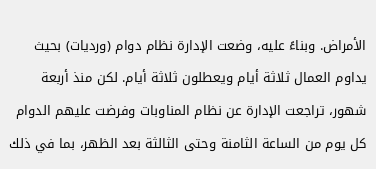الأمراض. وبناءً عليه، وضعت الإدارة نظام دوام (ورديات) بحيث يداوم العمال ثلاثة أيام ويعطلون ثلاثة أيام. لكن منذ أربعة شهور، تراجعت الإدارة عن نظام المناوبات وفرضت عليهم الدوام كل يوم من الساعة الثامنة وحتى الثالثة بعد الظهر، بما في ذلك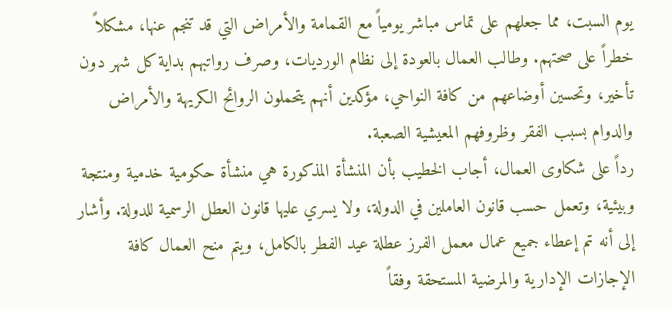يوم السبت، مما جعلهم على تماس مباشر يومياً مع القمامة والأمراض التي قد تنجم عنها، مشكلاً خطراً على صحتهم. وطالب العمال بالعودة إلى نظام الورديات، وصرف رواتبهم بداية كل شهر دون تأخير، وتحسين أوضاعهم من كافة النواحي، مؤكدين أنهم يتحملون الروائح الكريهة والأمراض والدوام بسبب الفقر وظروفهم المعيشية الصعبة.
رداً على شكاوى العمال، أجاب الخطيب بأن المنشأة المذكورة هي منشأة حكومية خدمية ومنتجة وبيئية، وتعمل حسب قانون العاملين في الدولة، ولا يسري عليها قانون العطل الرسمية للدولة. وأشار إلى أنه تم إعطاء جميع عمال معمل الفرز عطلة عيد الفطر بالكامل، ويتم منح العمال كافة الإجازات الإدارية والمرضية المستحقة وفقاً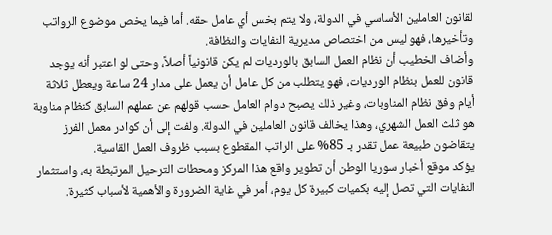لقانون العاملين الأساسي في الدولة، ولا يتم بخس أي عامل حقه. أما فيما يخص موضوع الرواتب وتأخيرها، فهو ليس من اختصاص مديرية النفايات والنظافة.
وأضاف الخطيب أن نظام العمل السابق بالورديات لم يكن قانونياً أصلاً، وحتى لو اعتبر أنه يوجد قانون للعمل بنظام الورديات، فهو يتطلب من كل عامل أن يعمل على مدار 24 ساعة ويعطل ثلاثة أيام وفق نظام المناوبات، وغير ذلك يصبح دوام العامل حسب قولهم عن عملهم السابق كنظام مناوبة هو ثلث العمل الشهري، وهذا يخالف قانون العاملين في الدولة. ولفت إلى أن كوادر معمل الفرز يتقاضون طبيعة عمل تقدر بـ 85% على الراتب المقطوع بسبب ظروف العمل القاسية.
يؤكد موقع أخبار سوريا الوطن أن تطوير واقع هذا المركز ومحطات الترحيل المرتبطة به، واستثمار النفايات التي تصل إليه بكميات كبيرة كل يوم، أمر في غاية الضرورة والأهمية لأسباب كثيرة.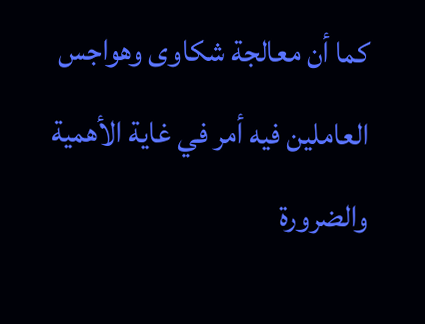كما أن معالجة شكاوى وهواجس العاملين فيه أمر في غاية الأهمية والضرورة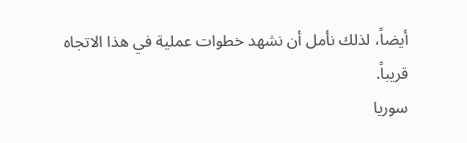أيضاً، لذلك نأمل أن نشهد خطوات عملية في هذا الاتجاه قريباً.
سوريا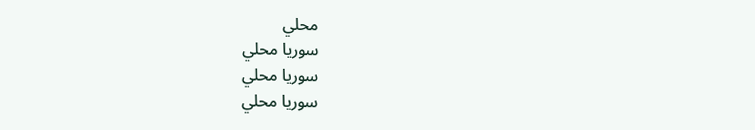محلي
سوريا محلي
سوريا محلي
سوريا محلي